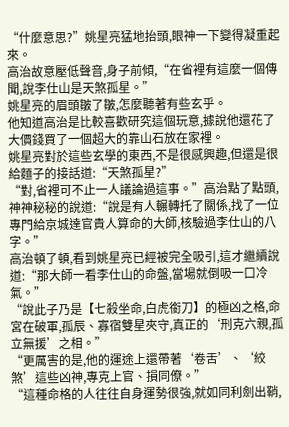“什麼意思?”姚星亮猛地抬頭,眼神一下變得凝重起來。
高治故意壓低聲音,身子前傾,“在省裡有這麼一個傳聞,說李仕山是天煞孤星。”
姚星亮的眉頭皺了皺,怎麼聽著有些玄乎。
他知道高治是比較喜歡研究這個玩意,據說他還花了大價錢買了一個超大的靠山石放在家裡。
姚星亮對於這些玄學的東西,不是很感興趣,但還是很給麵子的接話道:“天煞孤星?”
“對,省裡可不止一人議論過這事。”高治點了點頭,神神秘秘的說道:“說是有人輾轉托了關係,找了一位專門給京城達官貴人算命的大師,核驗過李仕山的八字。”
高治頓了頓,看到姚星亮已經被完全吸引,這才繼續說道:“那大師一看李仕山的命盤,當場就倒吸一口冷氣。”
“說此子乃是【七殺坐命,白虎銜刀】的極凶之格,命宮在破軍,孤辰、寡宿雙星夾守,真正的‘刑克六親,孤立無援’之相。”
“更厲害的是,他的運途上還帶著‘卷舌’、‘絞煞’這些凶神,專克上官、損同僚。”
“這種命格的人往往自身運勢很強,就如同利劍出鞘,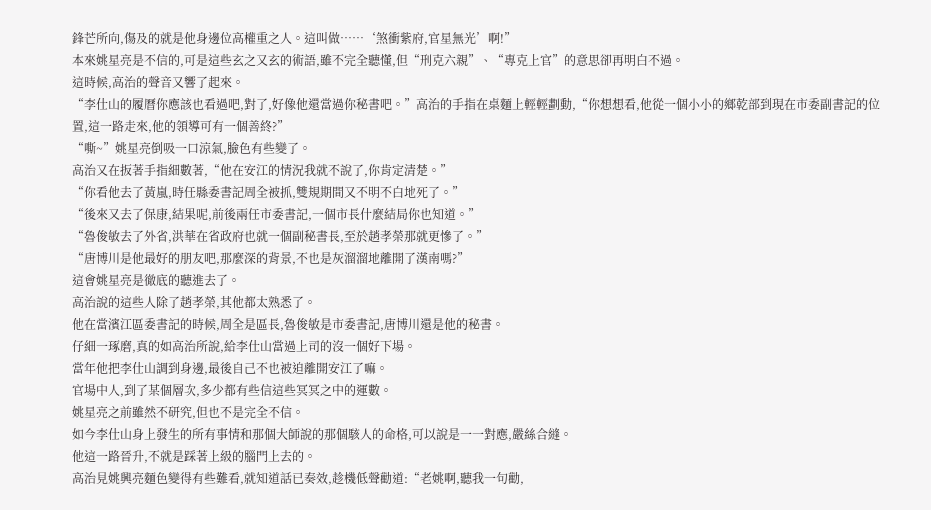鋒芒所向,傷及的就是他身邊位高權重之人。這叫做……‘煞衝紫府,官星無光’啊!”
本來姚星亮是不信的,可是這些玄之又玄的術語,雖不完全聽懂,但“刑克六親”、“專克上官”的意思卻再明白不過。
這時候,高治的聲音又響了起來。
“李仕山的履曆你應該也看過吧,對了,好像他還當過你秘書吧。”高治的手指在桌麵上輕輕劃動,“你想想看,他從一個小小的鄉乾部到現在市委副書記的位置,這一路走來,他的領導可有一個善終?”
“嘶~”姚星亮倒吸一口涼氣,臉色有些變了。
高治又在扳著手指細數著,“他在安江的情況我就不說了,你肯定清楚。”
“你看他去了黃嵐,時任縣委書記周全被抓,雙規期間又不明不白地死了。”
“後來又去了保康,結果呢,前後兩任市委書記,一個市長什麼結局你也知道。”
“魯俊敏去了外省,洪華在省政府也就一個副秘書長,至於趙孝榮那就更慘了。”
“唐博川是他最好的朋友吧,那麼深的背景,不也是灰溜溜地離開了漢南嗎?”
這會姚星亮是徹底的聽進去了。
高治說的這些人除了趙孝榮,其他都太熟悉了。
他在當濱江區委書記的時候,周全是區長,魯俊敏是市委書記,唐博川還是他的秘書。
仔細一琢磨,真的如高治所說,給李仕山當過上司的沒一個好下場。
當年他把李仕山調到身邊,最後自己不也被迫離開安江了嘛。
官場中人,到了某個層次,多少都有些信這些冥冥之中的運數。
姚星亮之前雖然不研究,但也不是完全不信。
如今李仕山身上發生的所有事情和那個大師說的那個駭人的命格,可以說是一一對應,嚴絲合縫。
他這一路晉升,不就是踩著上級的腦門上去的。
高治見姚興亮麵色變得有些難看,就知道話已奏效,趁機低聲勸道:“老姚啊,聽我一句勸,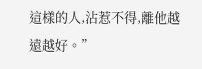這樣的人,沾惹不得,離他越遠越好。”